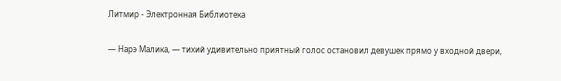Литмир - Электронная Библиотека

— Нарэ Малика, — тихий удивительно приятный голос остановил девушек прямо у входной двери,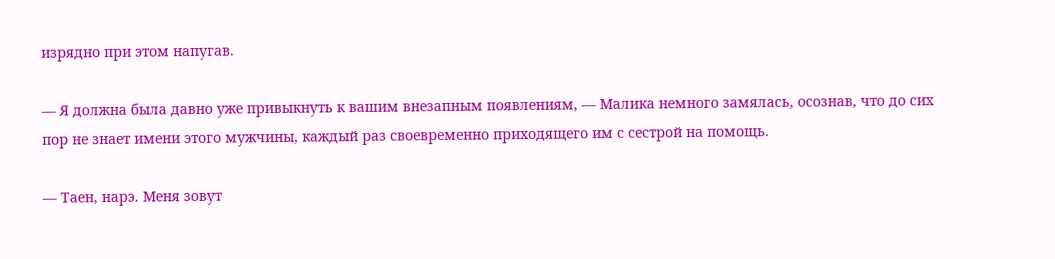изрядно при этом напугав.

— Я должна была давно уже привыкнуть к вашим внезапным появлениям, — Малика немного замялась, осознав, что до сих пор не знает имени этого мужчины, каждый раз своевременно приходящего им с сестрой на помощь.

— Таен, нарэ. Меня зовут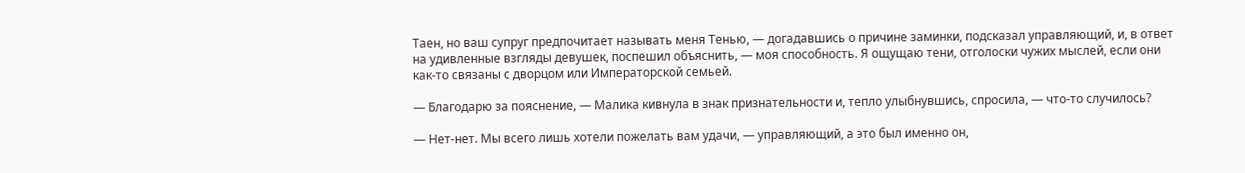Таен, но ваш супруг предпочитает называть меня Тенью, — догадавшись о причине заминки, подсказал управляющий, и, в ответ на удивленные взгляды девушек, поспешил объяснить, — моя способность. Я ощущаю тени, отголоски чужих мыслей, если они как-то связаны с дворцом или Императорской семьей.

— Благодарю за пояснение, — Малика кивнула в знак признательности и, тепло улыбнувшись, спросила, — что-то случилось?

— Нет-нет. Мы всего лишь хотели пожелать вам удачи, — управляющий, а это был именно он,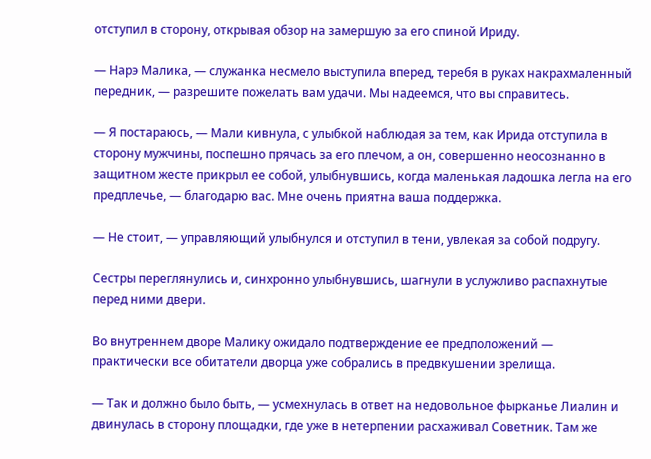отступил в сторону, открывая обзор на замершую за его спиной Ириду.

— Нарэ Малика, — служанка несмело выступила вперед, теребя в руках накрахмаленный передник, — разрешите пожелать вам удачи. Мы надеемся, что вы справитесь.

— Я постараюсь, — Мали кивнула, с улыбкой наблюдая за тем, как Ирида отступила в сторону мужчины, поспешно прячась за его плечом, а он, совершенно неосознанно в защитном жесте прикрыл ее собой, улыбнувшись, когда маленькая ладошка легла на его предплечье, — благодарю вас. Мне очень приятна ваша поддержка.

— Не стоит, — управляющий улыбнулся и отступил в тени, увлекая за собой подругу.

Сестры переглянулись и, синхронно улыбнувшись, шагнули в услужливо распахнутые перед ними двери.

Во внутреннем дворе Малику ожидало подтверждение ее предположений — практически все обитатели дворца уже собрались в предвкушении зрелища.

— Так и должно было быть, — усмехнулась в ответ на недовольное фырканье Лиалин и двинулась в сторону площадки, где уже в нетерпении расхаживал Советник. Там же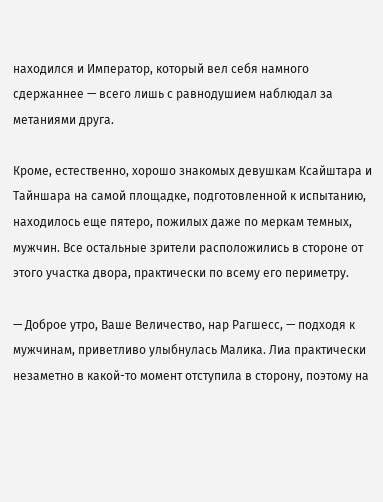находился и Император, который вел себя намного сдержаннее — всего лишь с равнодушием наблюдал за метаниями друга.

Кроме, естественно, хорошо знакомых девушкам Ксайштара и Тайншара на самой площадке, подготовленной к испытанию, находилось еще пятеро, пожилых даже по меркам темных, мужчин. Все остальные зрители расположились в стороне от этого участка двора, практически по всему его периметру.

— Доброе утро, Ваше Величество, нар Рагшесс, — подходя к мужчинам, приветливо улыбнулась Малика. Лиа практически незаметно в какой-то момент отступила в сторону, поэтому на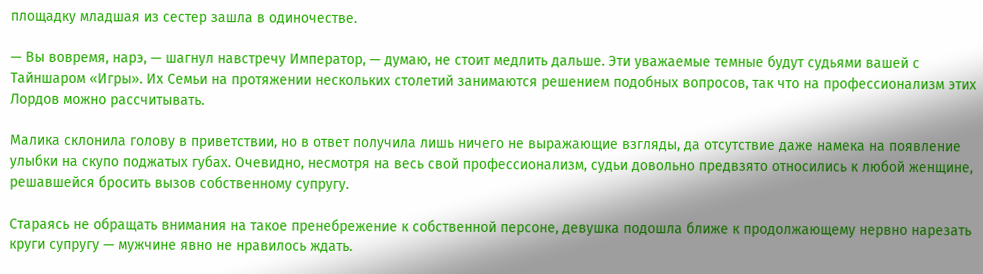площадку младшая из сестер зашла в одиночестве.

— Вы вовремя, нарэ, — шагнул навстречу Император, — думаю, не стоит медлить дальше. Эти уважаемые темные будут судьями вашей с Тайншаром «Игры». Их Семьи на протяжении нескольких столетий занимаются решением подобных вопросов, так что на профессионализм этих Лордов можно рассчитывать.

Малика склонила голову в приветствии, но в ответ получила лишь ничего не выражающие взгляды, да отсутствие даже намека на появление улыбки на скупо поджатых губах. Очевидно, несмотря на весь свой профессионализм, судьи довольно предвзято относились к любой женщине, решавшейся бросить вызов собственному супругу.

Стараясь не обращать внимания на такое пренебрежение к собственной персоне, девушка подошла ближе к продолжающему нервно нарезать круги супругу — мужчине явно не нравилось ждать.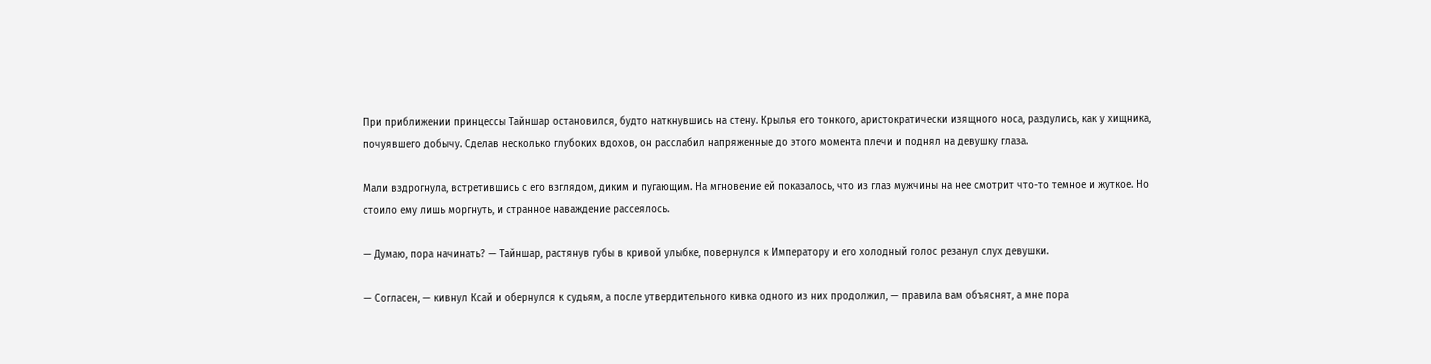При приближении принцессы Тайншар остановился, будто наткнувшись на стену. Крылья его тонкого, аристократически изящного носа, раздулись, как у хищника, почуявшего добычу. Сделав несколько глубоких вдохов, он расслабил напряженные до этого момента плечи и поднял на девушку глаза.

Мали вздрогнула, встретившись с его взглядом, диким и пугающим. На мгновение ей показалось, что из глаз мужчины на нее смотрит что-то темное и жуткое. Но стоило ему лишь моргнуть, и странное наваждение рассеялось.

— Думаю, пора начинать? — Тайншар, растянув губы в кривой улыбке, повернулся к Императору и его холодный голос резанул слух девушки.

— Согласен, — кивнул Ксай и обернулся к судьям, а после утвердительного кивка одного из них продолжил, — правила вам объяснят, а мне пора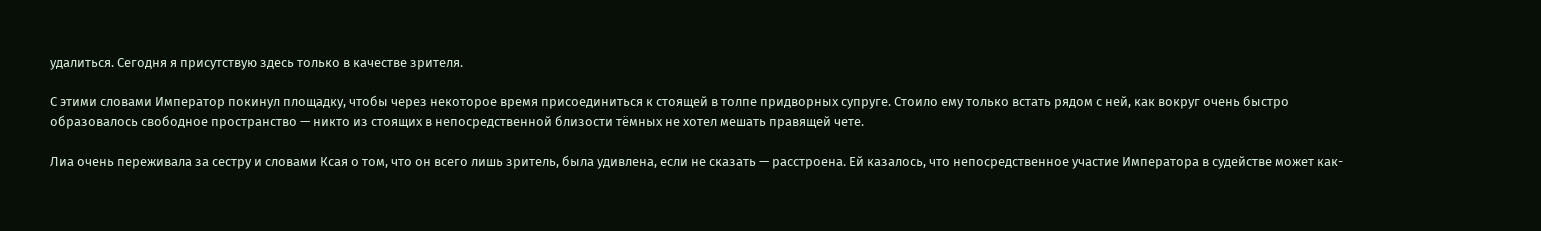удалиться. Сегодня я присутствую здесь только в качестве зрителя.

С этими словами Император покинул площадку, чтобы через некоторое время присоединиться к стоящей в толпе придворных супруге. Стоило ему только встать рядом с ней, как вокруг очень быстро образовалось свободное пространство — никто из стоящих в непосредственной близости тёмных не хотел мешать правящей чете.

Лиа очень переживала за сестру и словами Ксая о том, что он всего лишь зритель, была удивлена, если не сказать — расстроена. Ей казалось, что непосредственное участие Императора в судействе может как-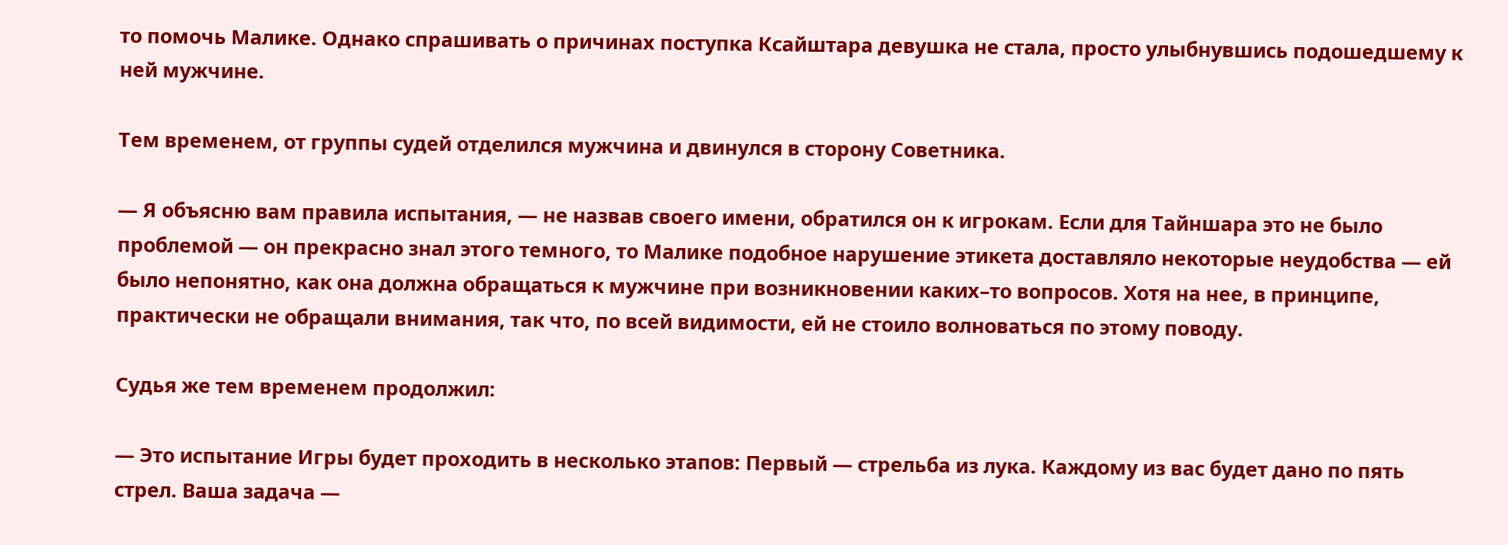то помочь Малике. Однако спрашивать о причинах поступка Ксайштара девушка не стала, просто улыбнувшись подошедшему к ней мужчине.

Тем временем, от группы судей отделился мужчина и двинулся в сторону Советника.

— Я объясню вам правила испытания, — не назвав своего имени, обратился он к игрокам. Если для Тайншара это не было проблемой — он прекрасно знал этого темного, то Малике подобное нарушение этикета доставляло некоторые неудобства — ей было непонятно, как она должна обращаться к мужчине при возникновении каких–то вопросов. Хотя на нее, в принципе, практически не обращали внимания, так что, по всей видимости, ей не стоило волноваться по этому поводу.

Судья же тем временем продолжил:

— Это испытание Игры будет проходить в несколько этапов: Первый — стрельба из лука. Каждому из вас будет дано по пять стрел. Ваша задача —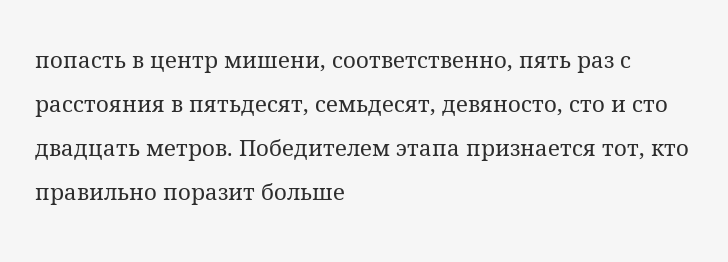попасть в центр мишени, соответственно, пять раз с расстояния в пятьдесят, семьдесят, девяносто, сто и сто двадцать метров. Победителем этапа признается тот, кто правильно поразит больше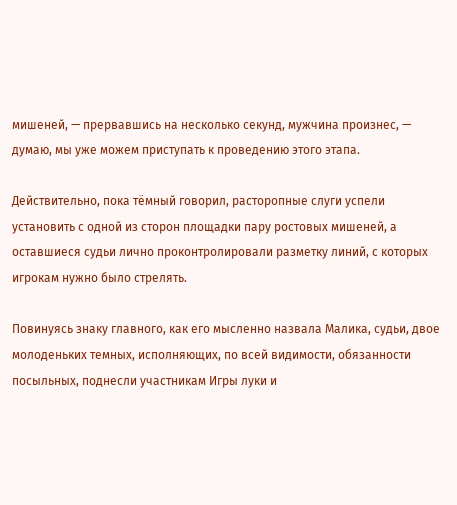мишеней, — прервавшись на несколько секунд, мужчина произнес, — думаю, мы уже можем приступать к проведению этого этапа.

Действительно, пока тёмный говорил, расторопные слуги успели установить с одной из сторон площадки пару ростовых мишеней, а оставшиеся судьи лично проконтролировали разметку линий, с которых игрокам нужно было стрелять.

Повинуясь знаку главного, как его мысленно назвала Малика, судьи, двое молоденьких темных, исполняющих, по всей видимости, обязанности посыльных, поднесли участникам Игры луки и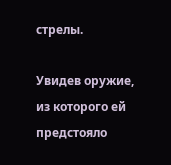стрелы.

Увидев оружие, из которого ей предстояло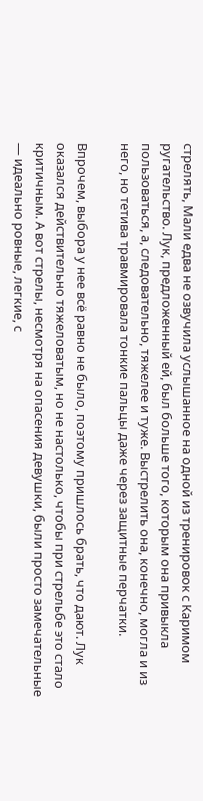стрелять, Мали едва не озвучила услышанное на одной из тренировок с Каримом ругательство. Лук, предложенный ей, был больше того, которым она привыкла пользоваться, а, следовательно, тяжелее и туже. Выстрелить она, конечно, могла и из него, но тетива травмировала тонкие пальцы даже через защитные перчатки.

Впрочем, выбора у нее всё равно не было, поэтому пришлось брать, что дают. Лук оказался действительно тяжеловатым, но не настолько, чтобы при стрельбе это стало критичным. А вот стрелы, несмотря на опасения девушки, были просто замечательные — идеально ровные, легкие, с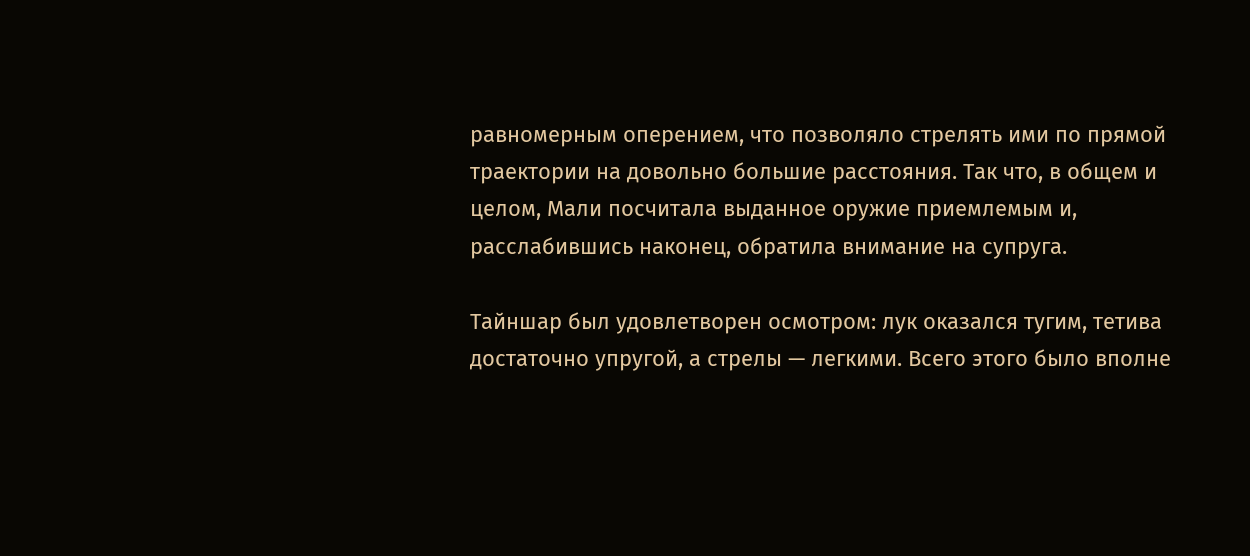равномерным оперением, что позволяло стрелять ими по прямой траектории на довольно большие расстояния. Так что, в общем и целом, Мали посчитала выданное оружие приемлемым и, расслабившись наконец, обратила внимание на супруга.

Тайншар был удовлетворен осмотром: лук оказался тугим, тетива достаточно упругой, а стрелы — легкими. Всего этого было вполне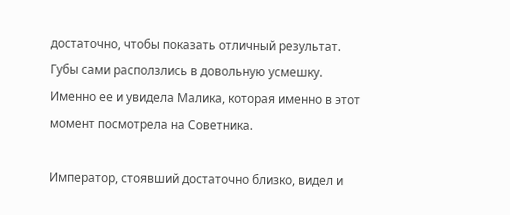достаточно, чтобы показать отличный результат. Губы сами расползлись в довольную усмешку. Именно ее и увидела Малика, которая именно в этот момент посмотрела на Советника.

Император, стоявший достаточно близко, видел и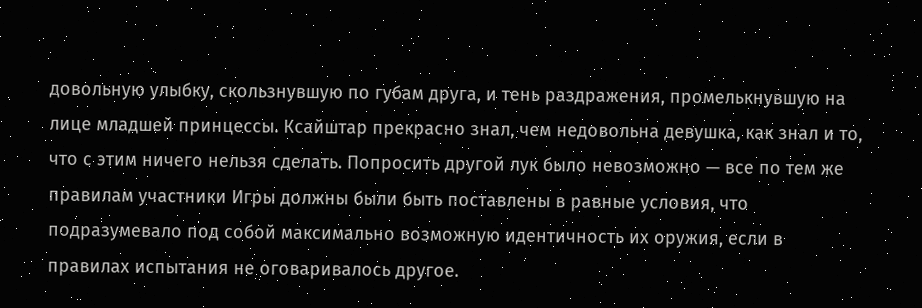довольную улыбку, скользнувшую по губам друга, и тень раздражения, промелькнувшую на лице младшей принцессы. Ксайштар прекрасно знал, чем недовольна девушка, как знал и то, что с этим ничего нельзя сделать. Попросить другой лук было невозможно — все по тем же правилам участники Игры должны были быть поставлены в равные условия, что подразумевало под собой максимально возможную идентичность их оружия, если в правилах испытания не оговаривалось другое.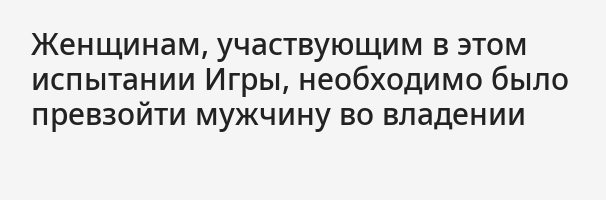Женщинам, участвующим в этом испытании Игры, необходимо было превзойти мужчину во владении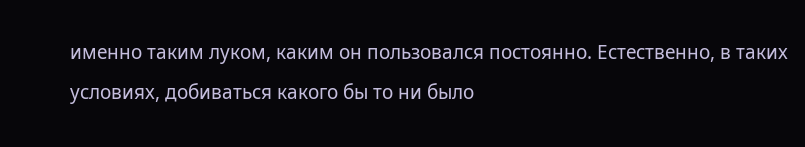именно таким луком, каким он пользовался постоянно. Естественно, в таких условиях, добиваться какого бы то ни было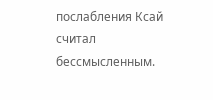послабления Ксай считал бессмысленным.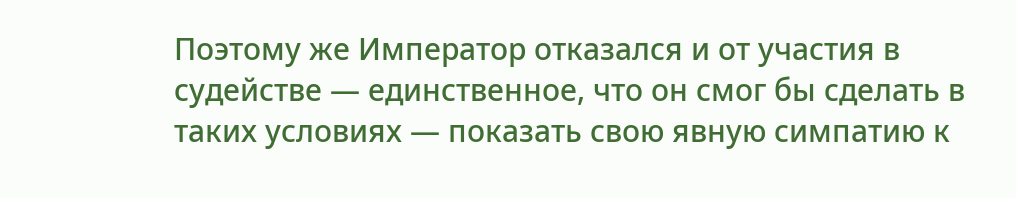Поэтому же Император отказался и от участия в судействе — единственное, что он смог бы сделать в таких условиях — показать свою явную симпатию к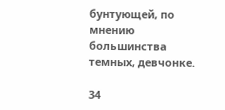бунтующей, по мнению большинства темных, девчонке.

34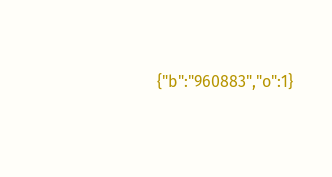{"b":"960883","o":1}